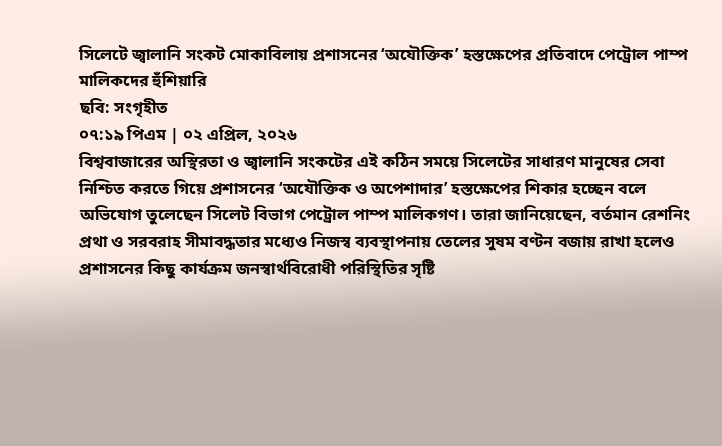সিলেটে জ্বালানি সংকট মোকাবিলায় প্রশাসনের ‘অযৌক্তিক’ হস্তক্ষেপের প্রতিবাদে পেট্রোল পাম্প মালিকদের হুঁশিয়ারি
ছবি: সংগৃহীত
০৭:১৯ পিএম | ০২ এপ্রিল, ২০২৬
বিশ্ববাজারের অস্থিরতা ও জ্বালানি সংকটের এই কঠিন সময়ে সিলেটের সাধারণ মানুষের সেবা নিশ্চিত করতে গিয়ে প্রশাসনের ‘অযৌক্তিক ও অপেশাদার’ হস্তক্ষেপের শিকার হচ্ছেন বলে অভিযোগ তুলেছেন সিলেট বিভাগ পেট্রোল পাম্প মালিকগণ। তারা জানিয়েছেন, বর্তমান রেশনিং প্রথা ও সরবরাহ সীমাবদ্ধতার মধ্যেও নিজস্ব ব্যবস্থাপনায় তেলের সুষম বণ্টন বজায় রাখা হলেও প্রশাসনের কিছু কার্যক্রম জনস্বার্থবিরোধী পরিস্থিতির সৃষ্টি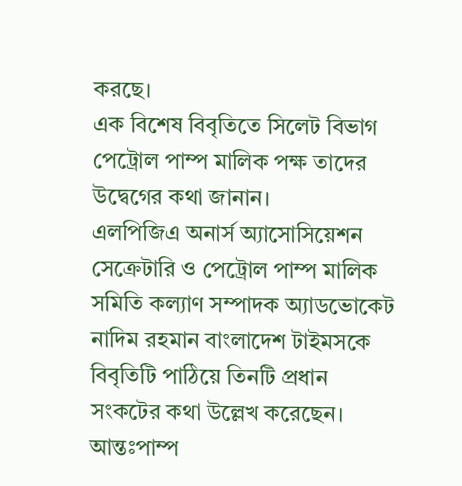করছে।
এক বিশেষ বিবৃতিতে সিলেট বিভাগ পেট্রোল পাম্প মালিক পক্ষ তাদের উদ্বেগের কথা জানান।
এলপিজিএ অনার্স অ্যাসোসিয়েশন সেক্রেটারি ও পেট্রোল পাম্প মালিক সমিতি কল্যাণ সম্পাদক অ্যাডভোকেট নাদিম রহমান বাংলাদেশ টাইমসকে বিবৃতিটি পাঠিয়ে তিনটি প্রধান সংকটের কথা উল্লেখ করেছেন।
আন্তঃপাম্প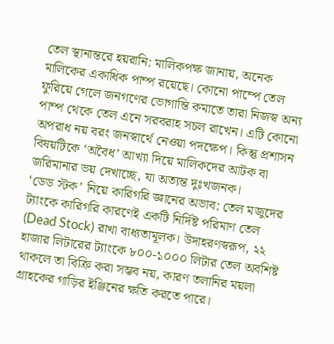তেল স্থানান্তরে হয়রানি: মালিকপক্ষ জানায়, অনেক মালিকের একাধিক পাম্প রয়েছে। কোনো পাম্পে তেল ফুরিয়ে গেলে জনগণের ভোগান্তি কমাতে তারা নিজস্ব অন্য পাম্প থেকে তেল এনে সরবরাহ সচল রাখেন। এটি কোনো অপরাধ নয় বরং জনস্বার্থে নেওয়া পদক্ষেপ। কিন্তু প্রশাসন বিষয়টিকে ‘অবৈধ’ আখ্যা দিয়ে মালিকদের আটক বা জরিমানার ভয় দেখাচ্ছে, যা অত্যন্ত দুঃখজনক।
‘ডেড স্টক’ নিয়ে কারিগরি জ্ঞানের অভাব: তেল মজুদের ট্যাংকে কারিগরি কারণেই একটি নির্দিষ্ট পরিমাণ তেল (Dead Stock) রাখা বাধ্যতামূলক। উদাহরণস্বরূপ, ২২ হাজার লিটারের ট্যাংকে ৮০০-১০০০ লিটার তেল অবশিষ্ট থাকলে তা বিক্রি করা সম্ভব নয়, কারণ তলানির ময়লা গ্রাহকের গাড়ির ইঞ্জিনের ক্ষতি করতে পারে।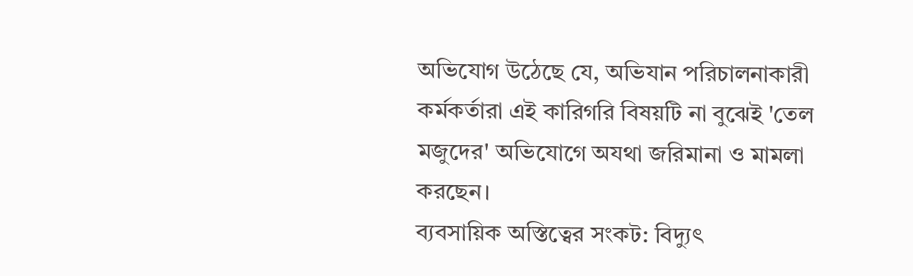অভিযোগ উঠেছে যে, অভিযান পরিচালনাকারী কর্মকর্তারা এই কারিগরি বিষয়টি না বুঝেই 'তেল মজুদের' অভিযোগে অযথা জরিমানা ও মামলা করছেন।
ব্যবসায়িক অস্তিত্বের সংকট: বিদ্যুৎ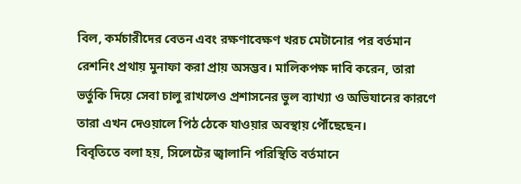বিল, কর্মচারীদের বেতন এবং রক্ষণাবেক্ষণ খরচ মেটানোর পর বর্তমান রেশনিং প্রথায় মুনাফা করা প্রায় অসম্ভব। মালিকপক্ষ দাবি করেন, তারা ভর্তুকি দিয়ে সেবা চালু রাখলেও প্রশাসনের ভুল ব্যাখ্যা ও অভিযানের কারণে তারা এখন দেওয়ালে পিঠ ঠেকে যাওয়ার অবস্থায় পৌঁছেছেন।
বিবৃতিতে বলা হয়, সিলেটের জ্বালানি পরিস্থিতি বর্তমানে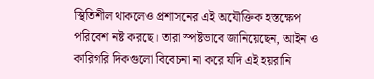স্থিতিশীল থাকলেও প্রশাসনের এই অযৌক্তিক হস্তক্ষেপ পরিবেশ নষ্ট করছে। তারা স্পষ্টভাবে জানিয়েছেন, আইন ও কারিগরি দিকগুলো বিবেচনা না করে যদি এই হয়রানি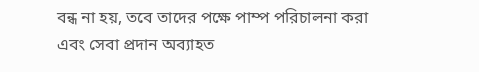বন্ধ না হয়, তবে তাদের পক্ষে পাম্প পরিচালনা করা এবং সেবা প্রদান অব্যাহত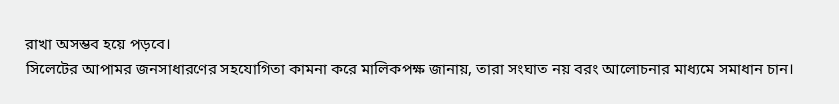রাখা অসম্ভব হয়ে পড়বে।
সিলেটের আপামর জনসাধারণের সহযোগিতা কামনা করে মালিকপক্ষ জানায়, তারা সংঘাত নয় বরং আলোচনার মাধ্যমে সমাধান চান।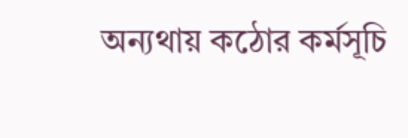অন্যথায় কঠোর কর্মসূচি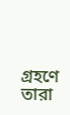গ্রহণে তারা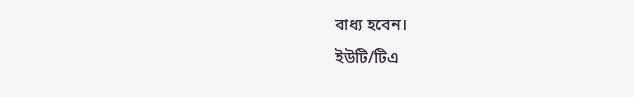বাধ্য হবেন।
ইউটি/টিএ